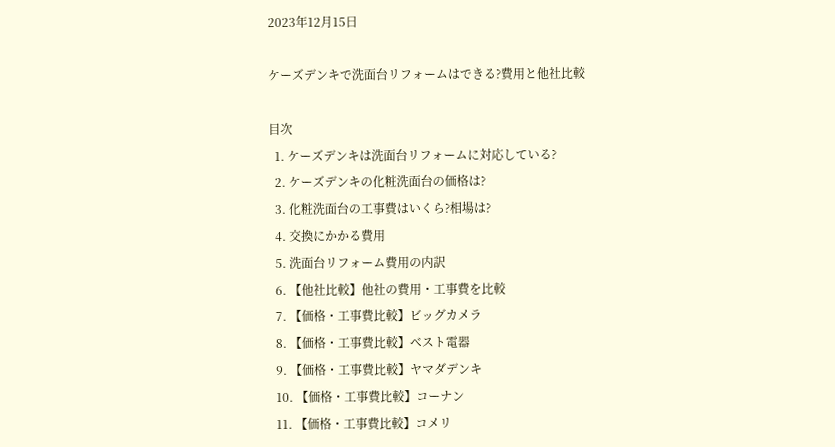2023年12月15日

ケーズデンキで洗面台リフォームはできる?費用と他社比較

目次
  1. ケーズデンキは洗面台リフォームに対応している?
  2. ケーズデンキの化粧洗面台の価格は?
  3. 化粧洗面台の工事費はいくら?相場は?
  4. 交換にかかる費用
  5. 洗面台リフォーム費用の内訳
  6. 【他社比較】他社の費用・工事費を比較
  7. 【価格・工事費比較】ビッグカメラ
  8. 【価格・工事費比較】ベスト電器
  9. 【価格・工事費比較】ヤマダデンキ
  10. 【価格・工事費比較】コーナン
  11. 【価格・工事費比較】コメリ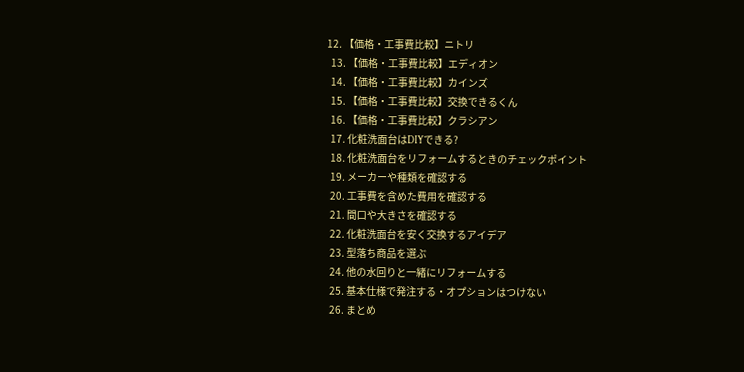12. 【価格・工事費比較】ニトリ
  13. 【価格・工事費比較】エディオン
  14. 【価格・工事費比較】カインズ
  15. 【価格・工事費比較】交換できるくん
  16. 【価格・工事費比較】クラシアン
  17. 化粧洗面台はDIYできる?
  18. 化粧洗面台をリフォームするときのチェックポイント
  19. メーカーや種類を確認する
  20. 工事費を含めた費用を確認する
  21. 間口や大きさを確認する
  22. 化粧洗面台を安く交換するアイデア
  23. 型落ち商品を選ぶ
  24. 他の水回りと一緒にリフォームする
  25. 基本仕様で発注する・オプションはつけない
  26. まとめ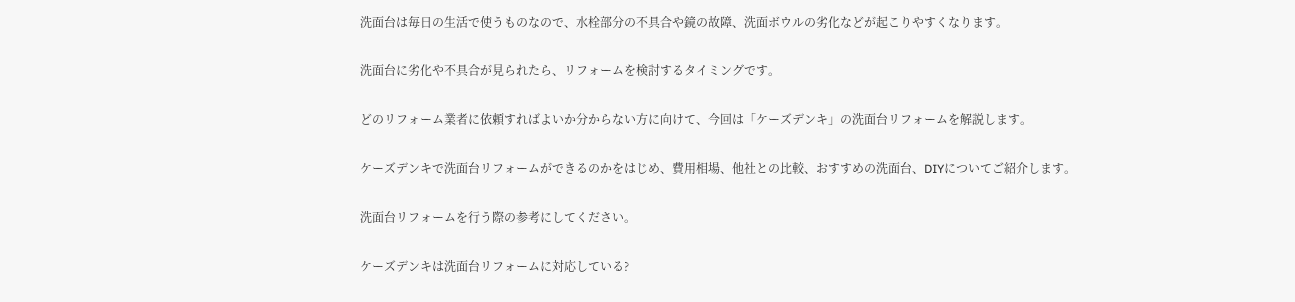洗面台は毎日の生活で使うものなので、水栓部分の不具合や鏡の故障、洗面ボウルの劣化などが起こりやすくなります。

洗面台に劣化や不具合が見られたら、リフォームを検討するタイミングです。

どのリフォーム業者に依頼すればよいか分からない方に向けて、今回は「ケーズデンキ」の洗面台リフォームを解説します。

ケーズデンキで洗面台リフォームができるのかをはじめ、費用相場、他社との比較、おすすめの洗面台、DIYについてご紹介します。

洗面台リフォームを行う際の参考にしてください。

ケーズデンキは洗面台リフォームに対応している?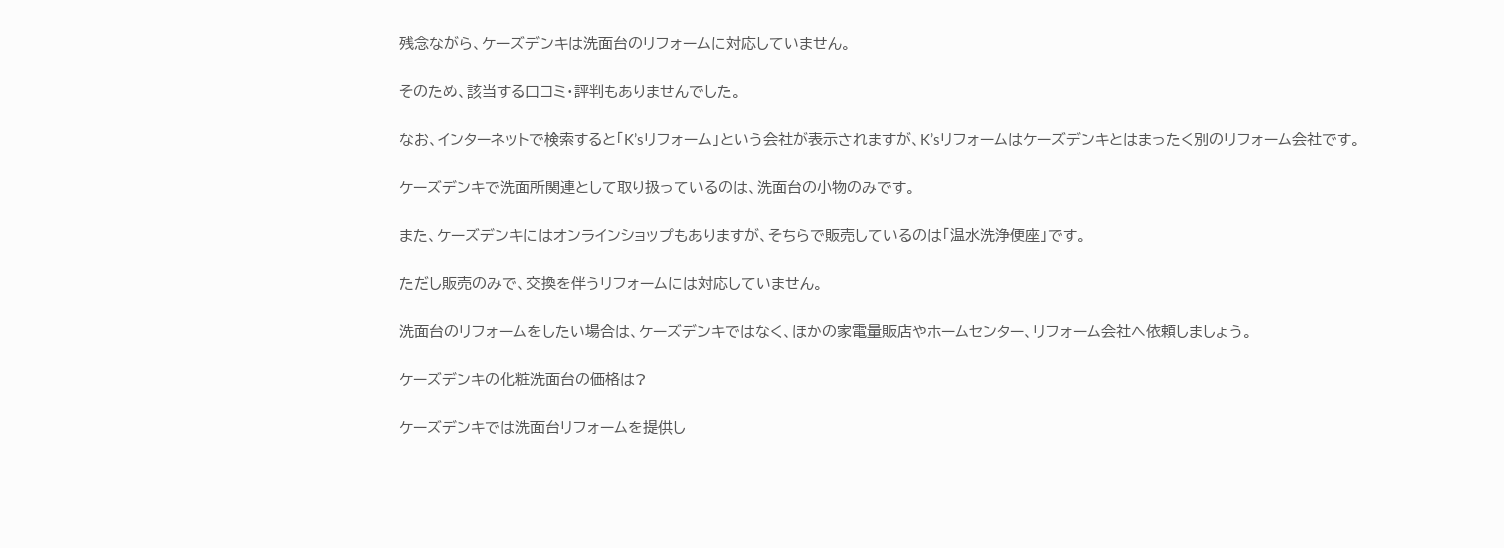残念ながら、ケーズデンキは洗面台のリフォームに対応していません。

そのため、該当する口コミ・評判もありませんでした。

なお、インターネットで検索すると「K’sリフォーム」という会社が表示されますが、K’sリフォームはケーズデンキとはまったく別のリフォーム会社です。

ケーズデンキで洗面所関連として取り扱っているのは、洗面台の小物のみです。

また、ケーズデンキにはオンラインショップもありますが、そちらで販売しているのは「温水洗浄便座」です。

ただし販売のみで、交換を伴うリフォームには対応していません。

洗面台のリフォームをしたい場合は、ケーズデンキではなく、ほかの家電量販店やホームセンター、リフォーム会社へ依頼しましょう。

ケーズデンキの化粧洗面台の価格は?

ケーズデンキでは洗面台リフォームを提供し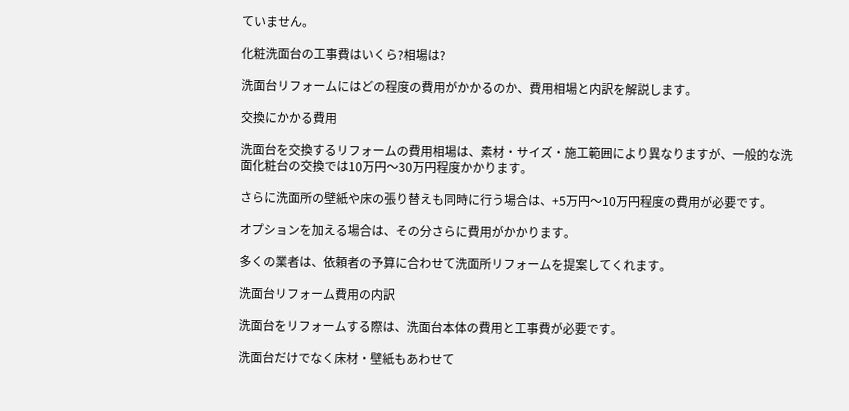ていません。

化粧洗面台の工事費はいくら?相場は?

洗面台リフォームにはどの程度の費用がかかるのか、費用相場と内訳を解説します。

交換にかかる費用

洗面台を交換するリフォームの費用相場は、素材・サイズ・施工範囲により異なりますが、一般的な洗面化粧台の交換では10万円〜30万円程度かかります。

さらに洗面所の壁紙や床の張り替えも同時に行う場合は、+5万円〜10万円程度の費用が必要です。

オプションを加える場合は、その分さらに費用がかかります。

多くの業者は、依頼者の予算に合わせて洗面所リフォームを提案してくれます。

洗面台リフォーム費用の内訳

洗面台をリフォームする際は、洗面台本体の費用と工事費が必要です。

洗面台だけでなく床材・壁紙もあわせて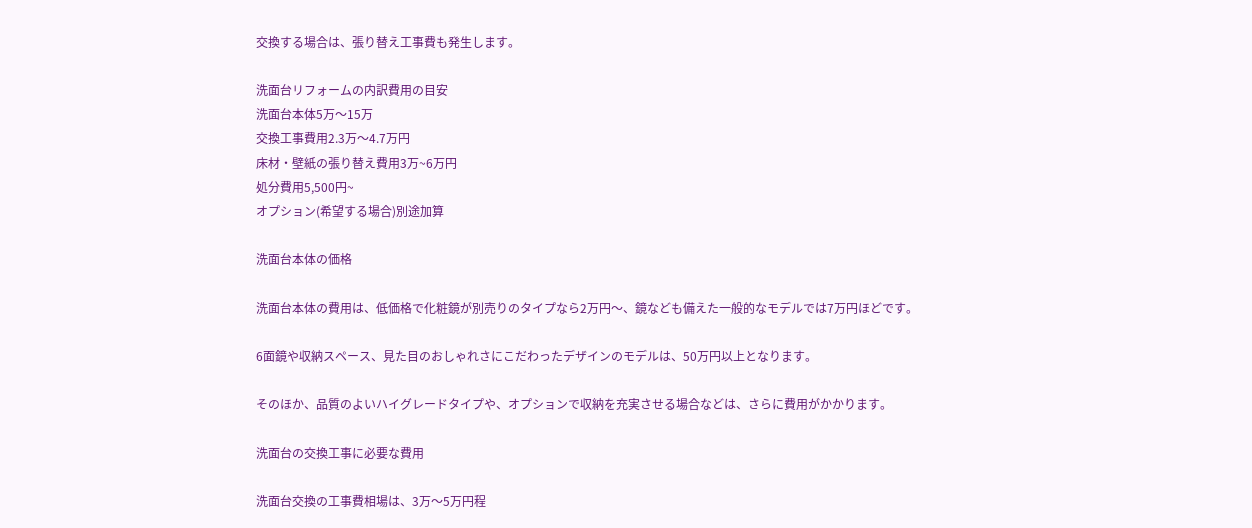交換する場合は、張り替え工事費も発生します。

洗面台リフォームの内訳費用の目安
洗面台本体5万〜15万
交換工事費用2.3万〜4.7万円
床材・壁紙の張り替え費用3万~6万円
処分費用5,500円~
オプション(希望する場合)別途加算

洗面台本体の価格

洗面台本体の費用は、低価格で化粧鏡が別売りのタイプなら2万円〜、鏡なども備えた一般的なモデルでは7万円ほどです。

6面鏡や収納スペース、見た目のおしゃれさにこだわったデザインのモデルは、50万円以上となります。

そのほか、品質のよいハイグレードタイプや、オプションで収納を充実させる場合などは、さらに費用がかかります。

洗面台の交換工事に必要な費用

洗面台交換の工事費相場は、3万〜5万円程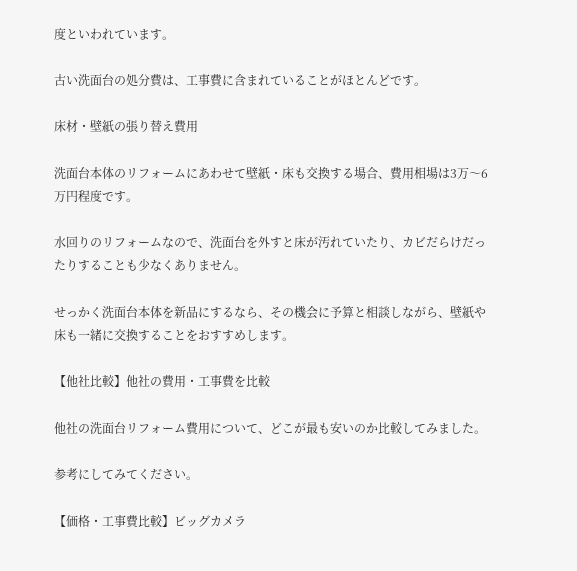度といわれています。

古い洗面台の処分費は、工事費に含まれていることがほとんどです。

床材・壁紙の張り替え費用

洗面台本体のリフォームにあわせて壁紙・床も交換する場合、費用相場は3万〜6万円程度です。

水回りのリフォームなので、洗面台を外すと床が汚れていたり、カビだらけだったりすることも少なくありません。

せっかく洗面台本体を新品にするなら、その機会に予算と相談しながら、壁紙や床も一緒に交換することをおすすめします。

【他社比較】他社の費用・工事費を比較

他社の洗面台リフォーム費用について、どこが最も安いのか比較してみました。

参考にしてみてください。

【価格・工事費比較】ビッグカメラ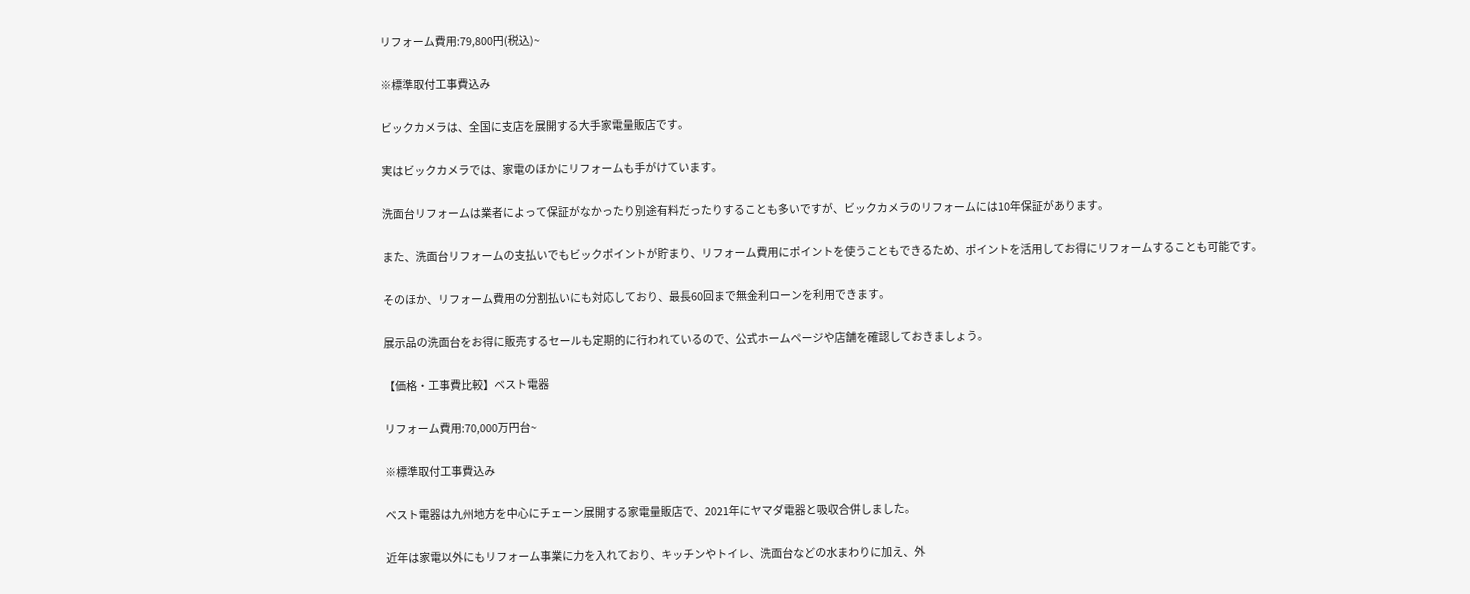リフォーム費用:79,800円(税込)~

※標準取付工事費込み

ビックカメラは、全国に支店を展開する大手家電量販店です。

実はビックカメラでは、家電のほかにリフォームも手がけています。

洗面台リフォームは業者によって保証がなかったり別途有料だったりすることも多いですが、ビックカメラのリフォームには10年保証があります。

また、洗面台リフォームの支払いでもビックポイントが貯まり、リフォーム費用にポイントを使うこともできるため、ポイントを活用してお得にリフォームすることも可能です。

そのほか、リフォーム費用の分割払いにも対応しており、最長60回まで無金利ローンを利用できます。

展示品の洗面台をお得に販売するセールも定期的に行われているので、公式ホームページや店舗を確認しておきましょう。

【価格・工事費比較】ベスト電器

リフォーム費用:70,000万円台~

※標準取付工事費込み

ベスト電器は九州地方を中心にチェーン展開する家電量販店で、2021年にヤマダ電器と吸収合併しました。

近年は家電以外にもリフォーム事業に力を入れており、キッチンやトイレ、洗面台などの水まわりに加え、外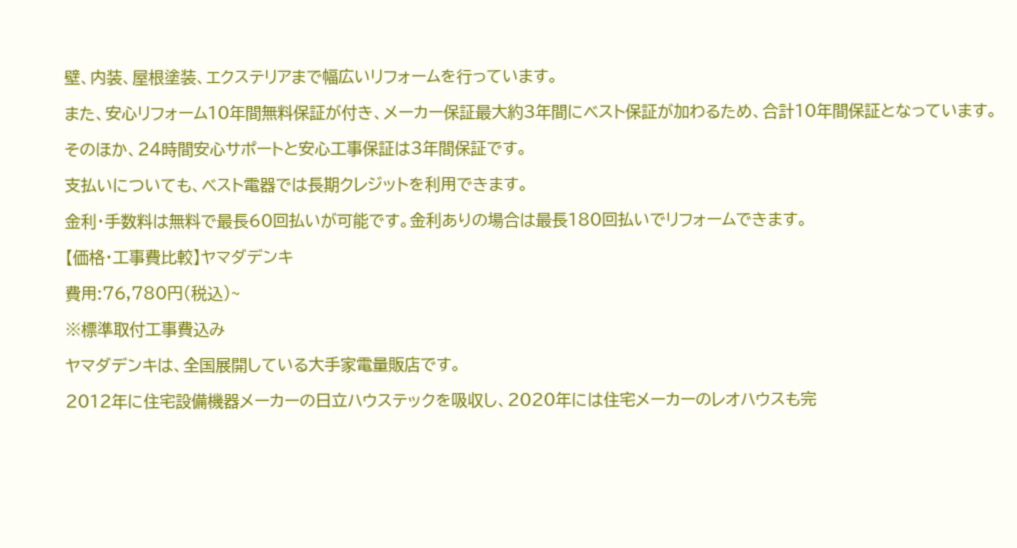壁、内装、屋根塗装、エクステリアまで幅広いリフォームを行っています。

また、安心リフォーム10年間無料保証が付き、メーカー保証最大約3年間にベスト保証が加わるため、合計10年間保証となっています。

そのほか、24時間安心サポートと安心工事保証は3年間保証です。

支払いについても、ベスト電器では長期クレジットを利用できます。

金利・手数料は無料で最長60回払いが可能です。金利ありの場合は最長180回払いでリフォームできます。

【価格・工事費比較】ヤマダデンキ

費用:76,780円(税込)~

※標準取付工事費込み

ヤマダデンキは、全国展開している大手家電量販店です。

2012年に住宅設備機器メーカーの日立ハウステックを吸収し、2020年には住宅メーカーのレオハウスも完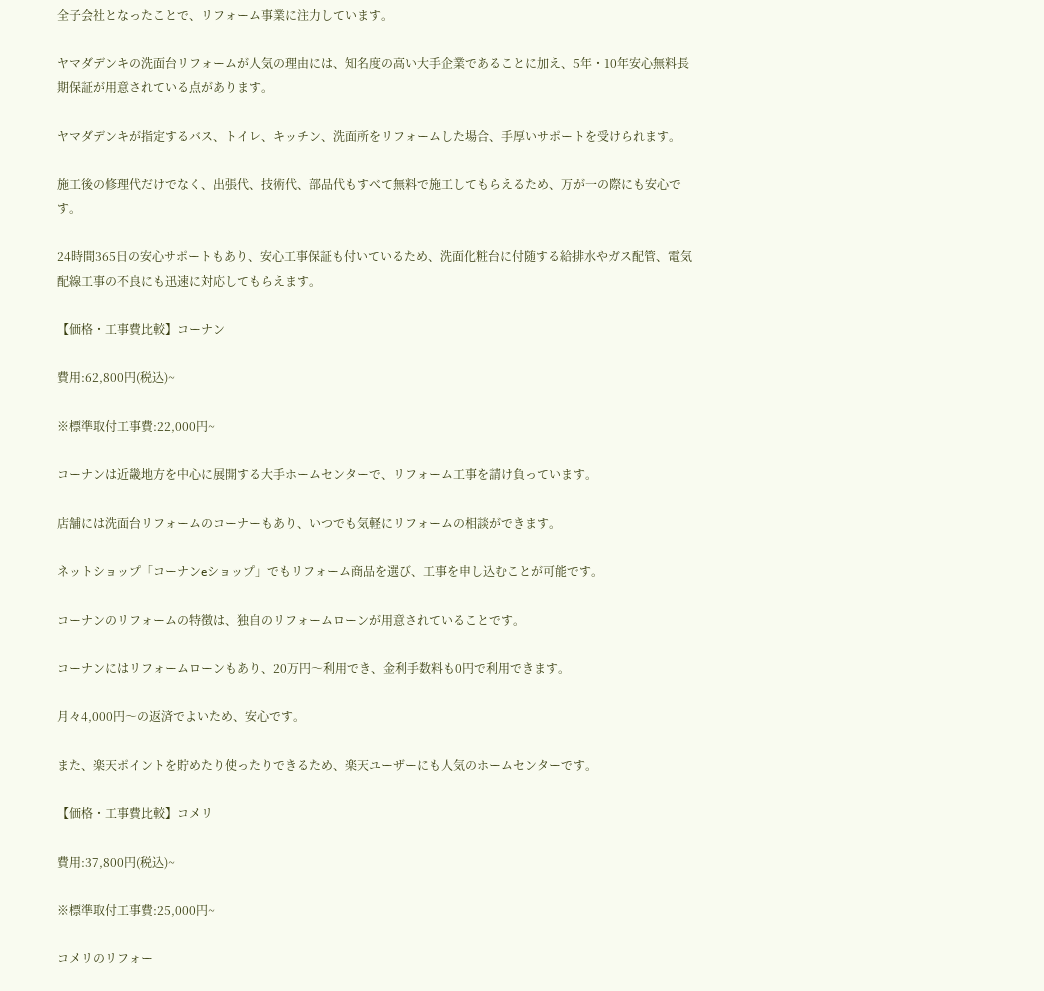全子会社となったことで、リフォーム事業に注力しています。

ヤマダデンキの洗面台リフォームが人気の理由には、知名度の高い大手企業であることに加え、5年・10年安心無料長期保証が用意されている点があります。

ヤマダデンキが指定するバス、トイレ、キッチン、洗面所をリフォームした場合、手厚いサポートを受けられます。

施工後の修理代だけでなく、出張代、技術代、部品代もすべて無料で施工してもらえるため、万が一の際にも安心です。

24時間365日の安心サポートもあり、安心工事保証も付いているため、洗面化粧台に付随する給排水やガス配管、電気配線工事の不良にも迅速に対応してもらえます。

【価格・工事費比較】コーナン

費用:62,800円(税込)~

※標準取付工事費:22,000円~

コーナンは近畿地方を中心に展開する大手ホームセンターで、リフォーム工事を請け負っています。

店舗には洗面台リフォームのコーナーもあり、いつでも気軽にリフォームの相談ができます。

ネットショップ「コーナンeショップ」でもリフォーム商品を選び、工事を申し込むことが可能です。

コーナンのリフォームの特徴は、独自のリフォームローンが用意されていることです。

コーナンにはリフォームローンもあり、20万円〜利用でき、金利手数料も0円で利用できます。

月々4,000円〜の返済でよいため、安心です。

また、楽天ポイントを貯めたり使ったりできるため、楽天ユーザーにも人気のホームセンターです。

【価格・工事費比較】コメリ

費用:37,800円(税込)~

※標準取付工事費:25,000円~

コメリのリフォー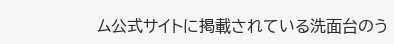ム公式サイトに掲載されている洗面台のう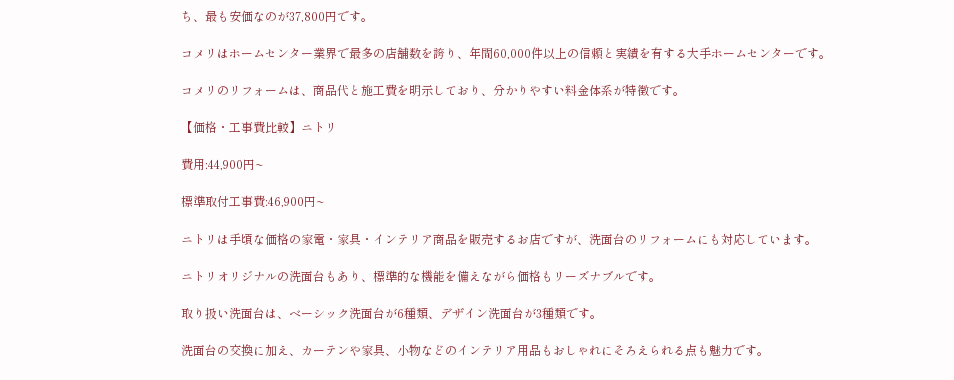ち、最も安価なのが37,800円です。

コメリはホームセンター業界で最多の店舗数を誇り、年間60,000件以上の信頼と実績を有する大手ホームセンターです。

コメリのリフォームは、商品代と施工費を明示しており、分かりやすい料金体系が特徴です。

【価格・工事費比較】ニトリ

費用:44,900円~

標準取付工事費:46,900円~

ニトリは手頃な価格の家電・家具・インテリア商品を販売するお店ですが、洗面台のリフォームにも対応しています。

ニトリオリジナルの洗面台もあり、標準的な機能を備えながら価格もリーズナブルです。

取り扱い洗面台は、ベーシック洗面台が6種類、デザイン洗面台が3種類です。

洗面台の交換に加え、カーテンや家具、小物などのインテリア用品もおしゃれにそろえられる点も魅力です。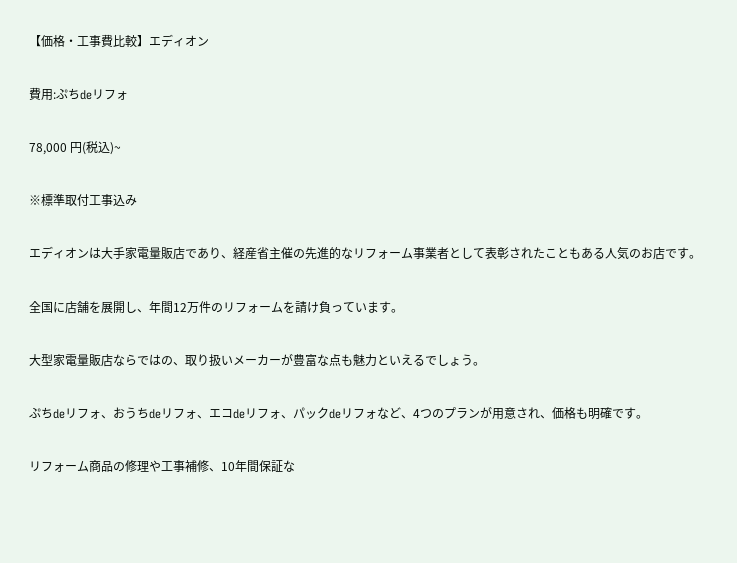【価格・工事費比較】エディオン

費用:ぷちdeリフォ

78,000 円(税込)~

※標準取付工事込み

エディオンは大手家電量販店であり、経産省主催の先進的なリフォーム事業者として表彰されたこともある人気のお店です。

全国に店舗を展開し、年間12万件のリフォームを請け負っています。

大型家電量販店ならではの、取り扱いメーカーが豊富な点も魅力といえるでしょう。

ぷちdeリフォ、おうちdeリフォ、エコdeリフォ、パックdeリフォなど、4つのプランが用意され、価格も明確です。

リフォーム商品の修理や工事補修、10年間保証な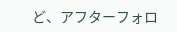ど、アフターフォロ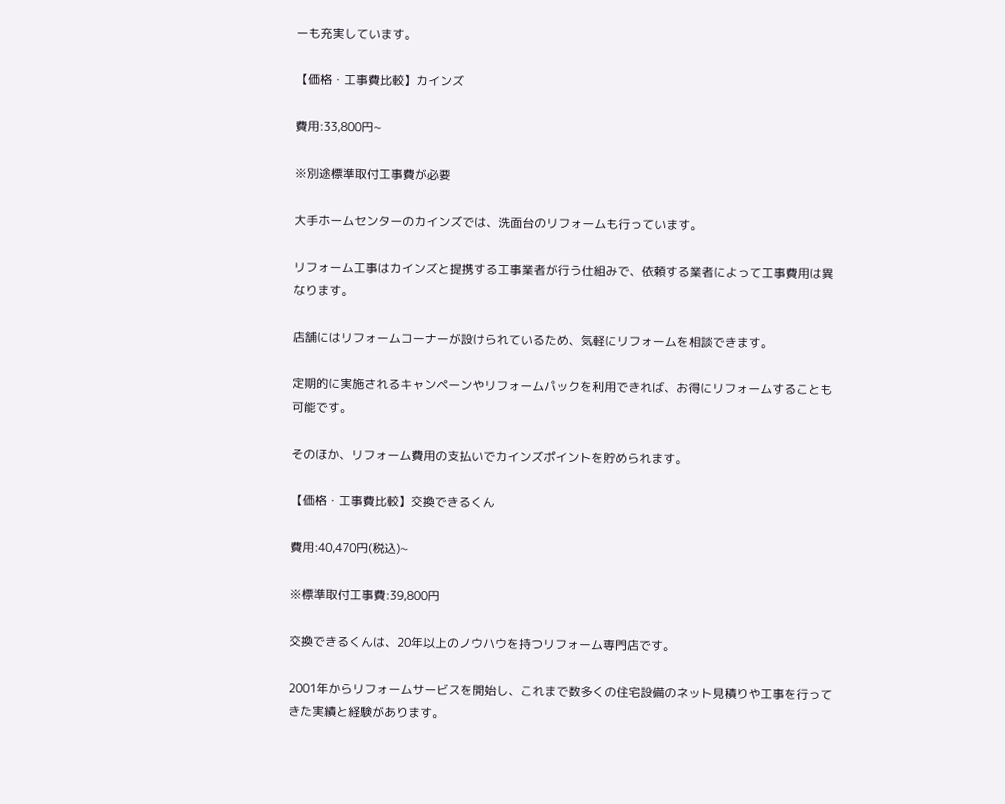ーも充実しています。

【価格・工事費比較】カインズ

費用:33,800円~

※別途標準取付工事費が必要

大手ホームセンターのカインズでは、洗面台のリフォームも行っています。

リフォーム工事はカインズと提携する工事業者が行う仕組みで、依頼する業者によって工事費用は異なります。

店舗にはリフォームコーナーが設けられているため、気軽にリフォームを相談できます。

定期的に実施されるキャンペーンやリフォームパックを利用できれば、お得にリフォームすることも可能です。

そのほか、リフォーム費用の支払いでカインズポイントを貯められます。

【価格・工事費比較】交換できるくん

費用:40,470円(税込)~

※標準取付工事費:39,800円

交換できるくんは、20年以上のノウハウを持つリフォーム専門店です。

2001年からリフォームサービスを開始し、これまで数多くの住宅設備のネット見積りや工事を行ってきた実績と経験があります。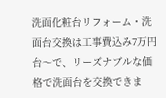洗面化粧台リフォーム・洗面台交換は工事費込み7万円台〜で、リーズナブルな価格で洗面台を交換できま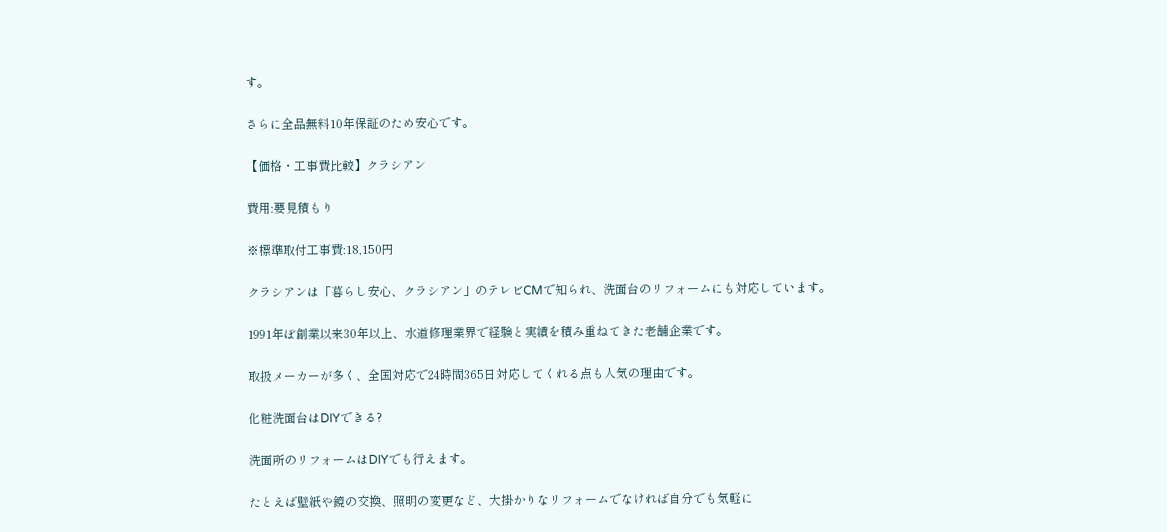す。

さらに全品無料10年保証のため安心です。

【価格・工事費比較】クラシアン

費用:要見積もり

※標準取付工事費:18,150円

クラシアンは「暮らし安心、クラシアン」のテレビCMで知られ、洗面台のリフォームにも対応しています。

1991年ぼ創業以来30年以上、水道修理業界で経験と実績を積み重ねてきた老舗企業です。

取扱メーカーが多く、全国対応で24時間365日対応してくれる点も人気の理由です。

化粧洗面台はDIYできる?

洗面所のリフォームはDIYでも行えます。

たとえば壁紙や鏡の交換、照明の変更など、大掛かりなリフォームでなければ自分でも気軽に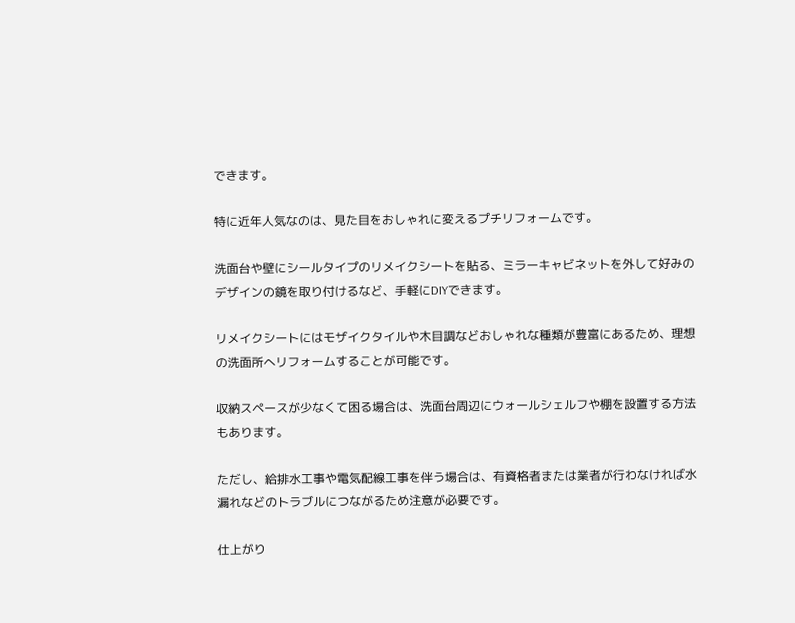できます。

特に近年人気なのは、見た目をおしゃれに変えるプチリフォームです。

洗面台や壁にシールタイプのリメイクシートを貼る、ミラーキャビネットを外して好みのデザインの鏡を取り付けるなど、手軽にDIYできます。

リメイクシートにはモザイクタイルや木目調などおしゃれな種類が豊富にあるため、理想の洗面所へリフォームすることが可能です。

収納スペースが少なくて困る場合は、洗面台周辺にウォールシェルフや棚を設置する方法もあります。

ただし、給排水工事や電気配線工事を伴う場合は、有資格者または業者が行わなければ水漏れなどのトラブルにつながるため注意が必要です。

仕上がり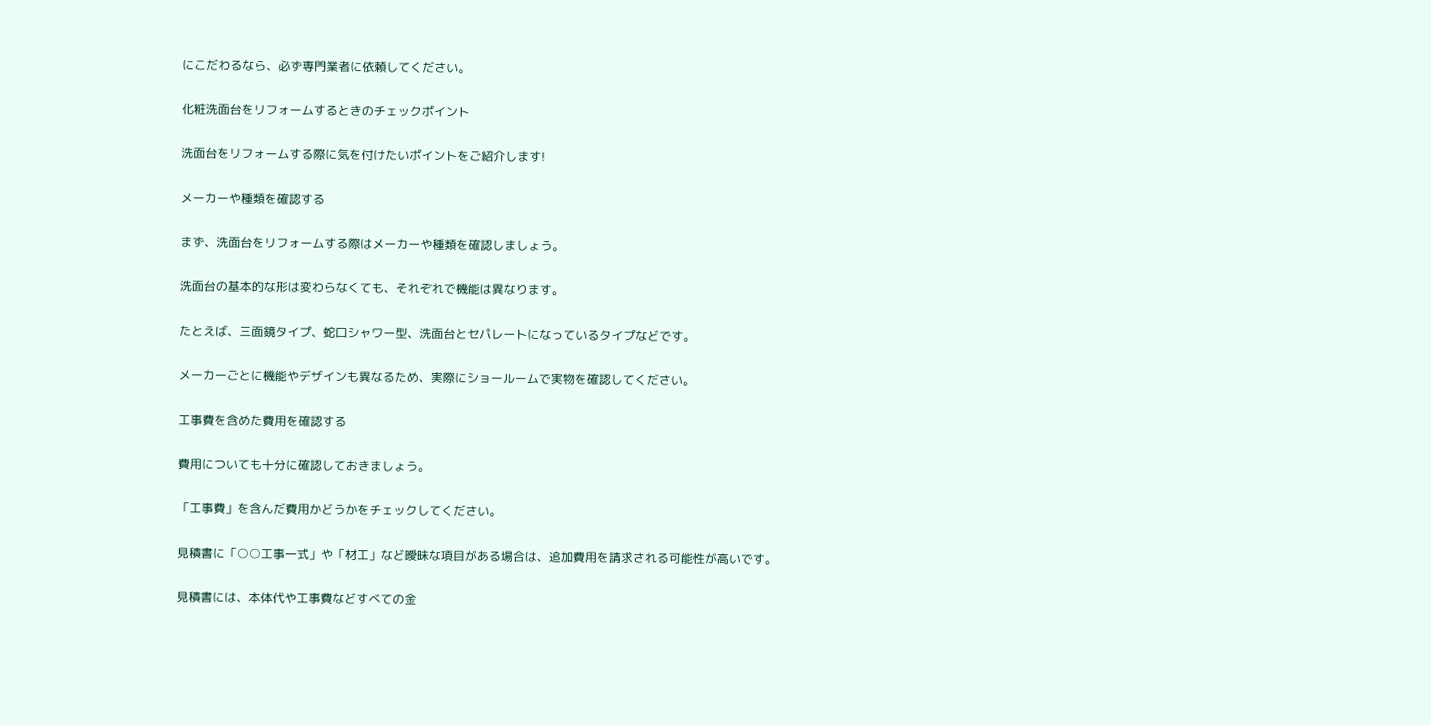にこだわるなら、必ず専門業者に依頼してください。

化粧洗面台をリフォームするときのチェックポイント

洗面台をリフォームする際に気を付けたいポイントをご紹介します!

メーカーや種類を確認する

まず、洗面台をリフォームする際はメーカーや種類を確認しましょう。

洗面台の基本的な形は変わらなくても、それぞれで機能は異なります。

たとえば、三面鏡タイプ、蛇口シャワー型、洗面台とセパレートになっているタイプなどです。

メーカーごとに機能やデザインも異なるため、実際にショールームで実物を確認してください。

工事費を含めた費用を確認する

費用についても十分に確認しておきましょう。

「工事費」を含んだ費用かどうかをチェックしてください。

見積書に「○○工事一式」や「材工」など曖昧な項目がある場合は、追加費用を請求される可能性が高いです。

見積書には、本体代や工事費などすべての金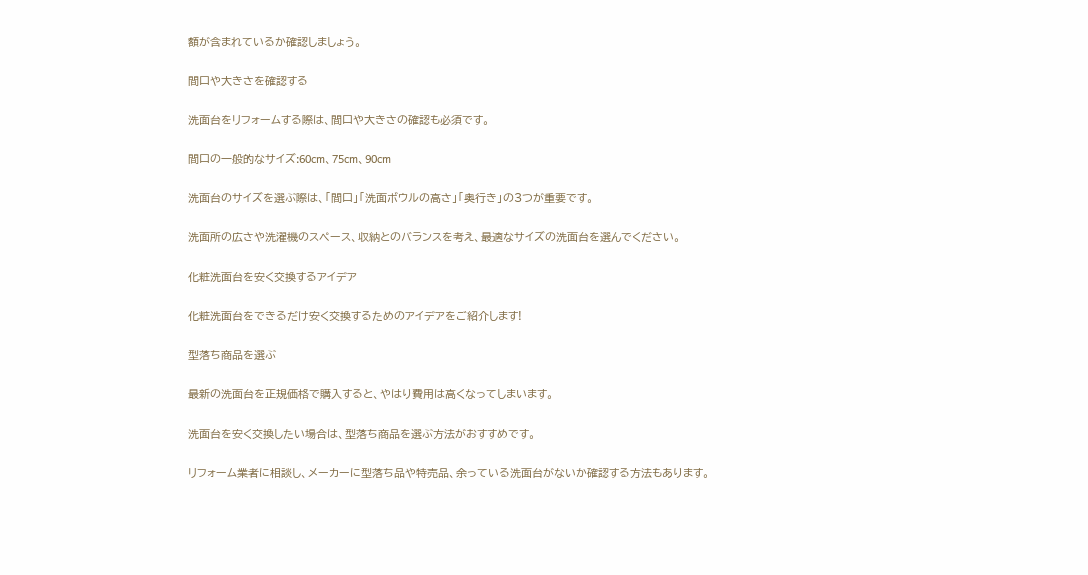額が含まれているか確認しましょう。

間口や大きさを確認する

洗面台をリフォームする際は、間口や大きさの確認も必須です。

間口の一般的なサイズ:60cm、75cm、90cm

洗面台のサイズを選ぶ際は、「間口」「洗面ボウルの高さ」「奥行き」の3つが重要です。

洗面所の広さや洗濯機のスペース、収納とのバランスを考え、最適なサイズの洗面台を選んでください。

化粧洗面台を安く交換するアイデア

化粧洗面台をできるだけ安く交換するためのアイデアをご紹介します!

型落ち商品を選ぶ

最新の洗面台を正規価格で購入すると、やはり費用は高くなってしまいます。

洗面台を安く交換したい場合は、型落ち商品を選ぶ方法がおすすめです。

リフォーム業者に相談し、メーカーに型落ち品や特売品、余っている洗面台がないか確認する方法もあります。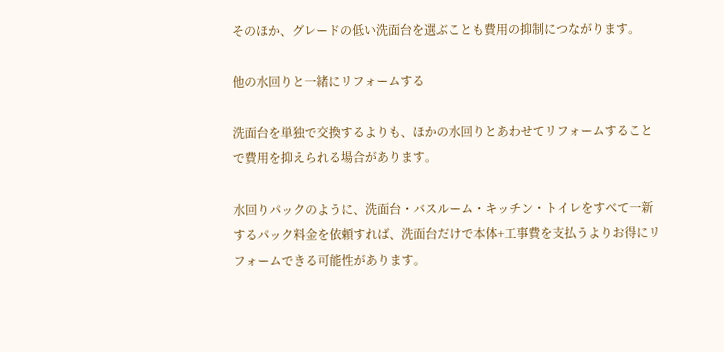そのほか、グレードの低い洗面台を選ぶことも費用の抑制につながります。

他の水回りと一緒にリフォームする

洗面台を単独で交換するよりも、ほかの水回りとあわせてリフォームすることで費用を抑えられる場合があります。

水回りパックのように、洗面台・バスルーム・キッチン・トイレをすべて一新するパック料金を依頼すれば、洗面台だけで本体+工事費を支払うよりお得にリフォームできる可能性があります。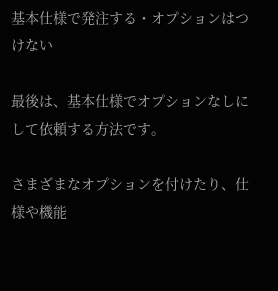基本仕様で発注する・オプションはつけない

最後は、基本仕様でオプションなしにして依頼する方法です。

さまざまなオプションを付けたり、仕様や機能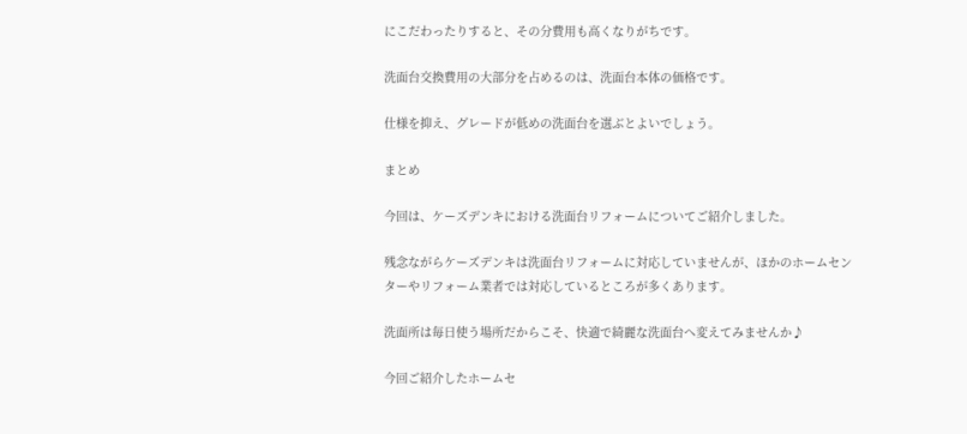にこだわったりすると、その分費用も高くなりがちです。

洗面台交換費用の大部分を占めるのは、洗面台本体の価格です。

仕様を抑え、グレードが低めの洗面台を選ぶとよいでしょう。

まとめ

今回は、ケーズデンキにおける洗面台リフォームについてご紹介しました。

残念ながらケーズデンキは洗面台リフォームに対応していませんが、ほかのホームセンターやリフォーム業者では対応しているところが多くあります。

洗面所は毎日使う場所だからこそ、快適で綺麗な洗面台へ変えてみませんか♪

今回ご紹介したホームセ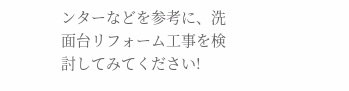ンターなどを参考に、洗面台リフォーム工事を検討してみてください!